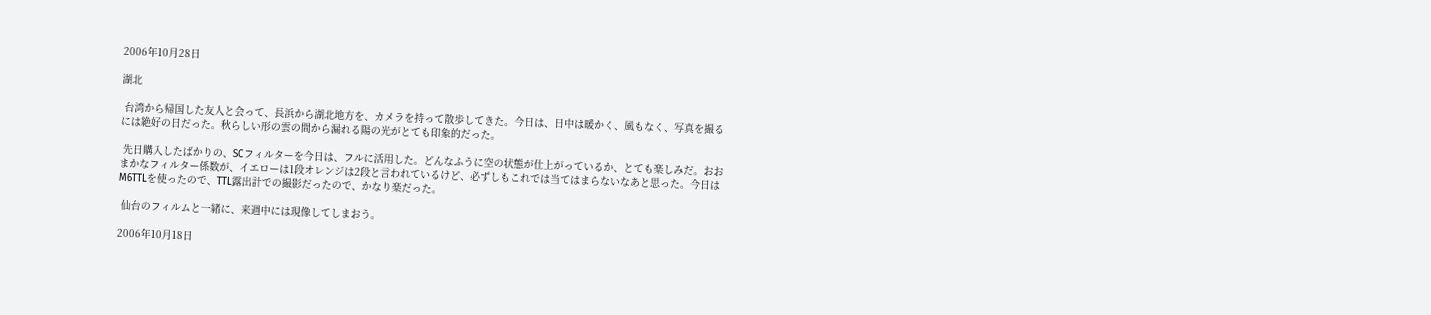2006年10月28日

湖北

 台湾から帰国した友人と会って、長浜から湖北地方を、カメラを持って散歩してきた。今日は、日中は暖かく、風もなく、写真を撮るには絶好の日だった。秋らしい形の雲の間から漏れる陽の光がとても印象的だった。

 先日購入したばかりの、SCフィルターを今日は、フルに活用した。どんなふうに空の状態が仕上がっているか、とても楽しみだ。おおまかなフィルター係数が、イエローは1段オレンジは2段と言われているけど、必ずしもこれでは当てはまらないなあと思った。今日はM6TTLを使ったので、TTL露出計での撮影だったので、かなり楽だった。

 仙台のフィルムと一緒に、来週中には現像してしまおう。

2006年10月18日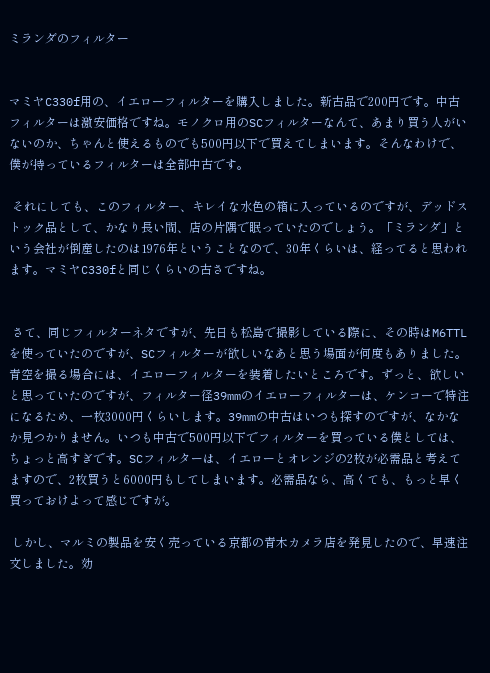ミランダのフィルター


マミヤC330f用の、イエローフィルターを購入しました。新古品で200円です。中古フィルターは激安価格ですね。モノクロ用のSCフィルターなんて、あまり買う人がいないのか、ちゃんと使えるものでも500円以下で買えてしまいます。そんなわけで、僕が持っているフィルターは全部中古です。

 それにしても、このフィルター、キレイな水色の箱に入っているのですが、デッドストック品として、かなり長い間、店の片隅で眠っていたのでしょう。「ミランダ」という会社が倒産したのは1976年ということなので、30年くらいは、経ってると思われます。マミヤC330fと同じくらいの古さですね。


 さて、同じフィルターネタですが、先日も松島で撮影している際に、その時はM6TTLを使っていたのですが、SCフィルターが欲しいなあと思う場面が何度もありました。青空を撮る場合には、イエローフィルターを装着したいところです。ずっと、欲しいと思っていたのですが、フィルター径39mmのイエローフィルターは、ケンコーで特注になるため、一枚3000円くらいします。39mmの中古はいつも探すのですが、なかなか見つかりません。いつも中古で500円以下でフィルターを買っている僕としては、ちょっと高すぎです。SCフィルターは、イエローとオレンジの2枚が必需品と考えてますので、2枚買うと6000円もしてしまいます。必需品なら、高くても、もっと早く買っておけよって感じですが。

 しかし、マルミの製品を安く売っている京都の青木カメラ店を発見したので、早速注文しました。効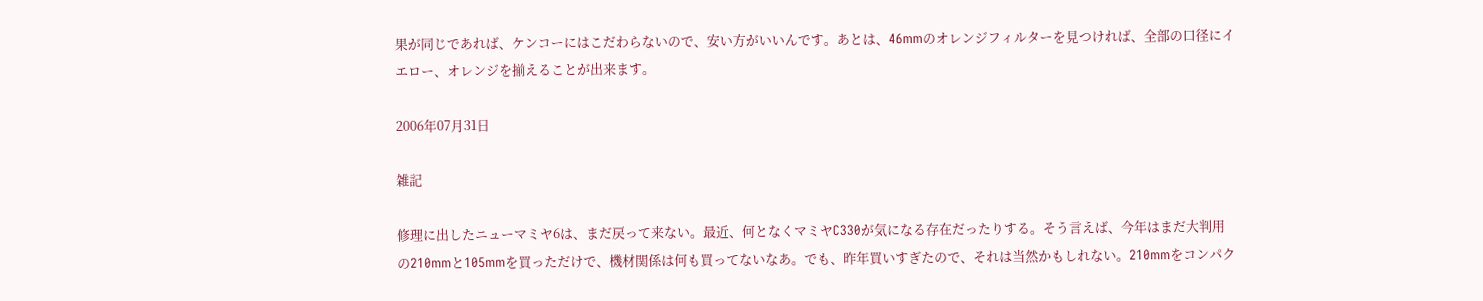果が同じであれば、ケンコーにはこだわらないので、安い方がいいんです。あとは、46mmのオレンジフィルターを見つければ、全部の口径にイエロー、オレンジを揃えることが出来ます。

2006年07月31日

雑記

修理に出したニューマミヤ6は、まだ戻って来ない。最近、何となくマミヤC330が気になる存在だったりする。そう言えば、今年はまだ大判用の210mmと105mmを買っただけで、機材関係は何も買ってないなあ。でも、昨年買いすぎたので、それは当然かもしれない。210mmをコンパク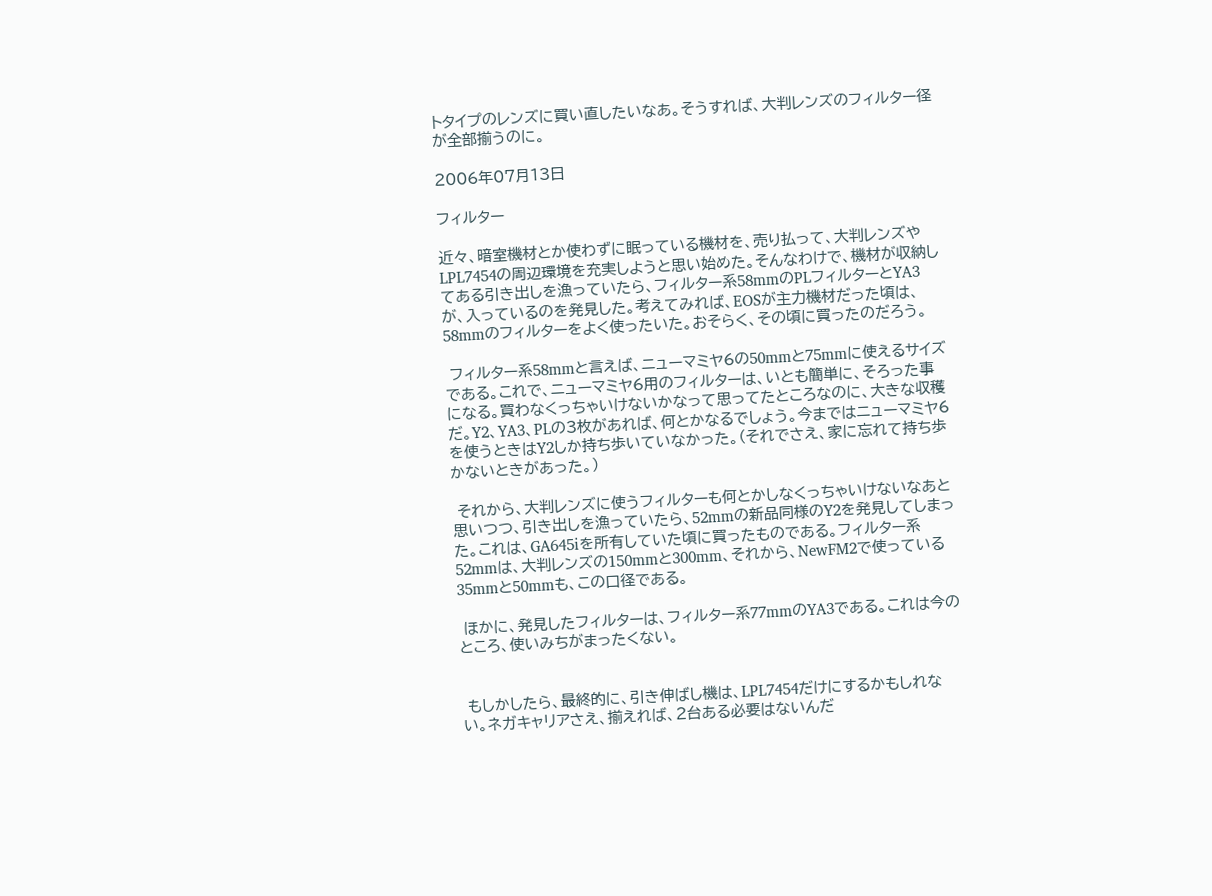トタイプのレンズに買い直したいなあ。そうすれば、大判レンズのフィルター径が全部揃うのに。

2006年07月13日

フィルター

近々、暗室機材とか使わずに眠っている機材を、売り払って、大判レンズやLPL7454の周辺環境を充実しようと思い始めた。そんなわけで、機材が収納してある引き出しを漁っていたら、フィルター系58mmのPLフィルターとYA3が、入っているのを発見した。考えてみれば、EOSが主力機材だった頃は、58mmのフィルターをよく使ったいた。おそらく、その頃に買ったのだろう。

 フィルター系58mmと言えば、ニューマミヤ6の50mmと75mmに使えるサイズである。これで、ニューマミヤ6用のフィルターは、いとも簡単に、そろった事になる。買わなくっちゃいけないかなって思ってたところなのに、大きな収穫だ。Y2、YA3、PLの3枚があれば、何とかなるでしょう。今まではニューマミヤ6を使うときはY2しか持ち歩いていなかった。(それでさえ、家に忘れて持ち歩かないときがあった。)

 それから、大判レンズに使うフィルターも何とかしなくっちゃいけないなあと思いつつ、引き出しを漁っていたら、52mmの新品同様のY2を発見してしまった。これは、GA645iを所有していた頃に買ったものである。フィルター系52mmは、大判レンズの150mmと300mm、それから、NewFM2で使っている35mmと50mmも、この口径である。

 ほかに、発見したフィルターは、フィルター系77mmのYA3である。これは今のところ、使いみちがまったくない。


 もしかしたら、最終的に、引き伸ばし機は、LPL7454だけにするかもしれない。ネガキャリアさえ、揃えれば、2台ある必要はないんだ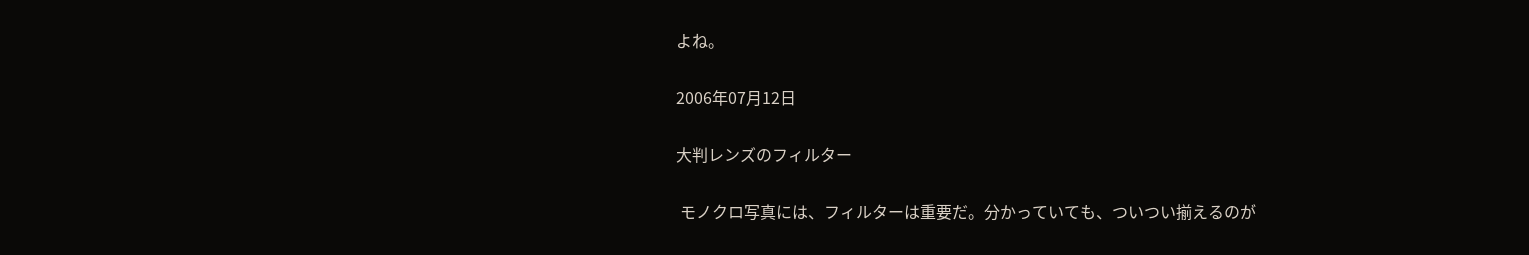よね。

2006年07月12日

大判レンズのフィルター

 モノクロ写真には、フィルターは重要だ。分かっていても、ついつい揃えるのが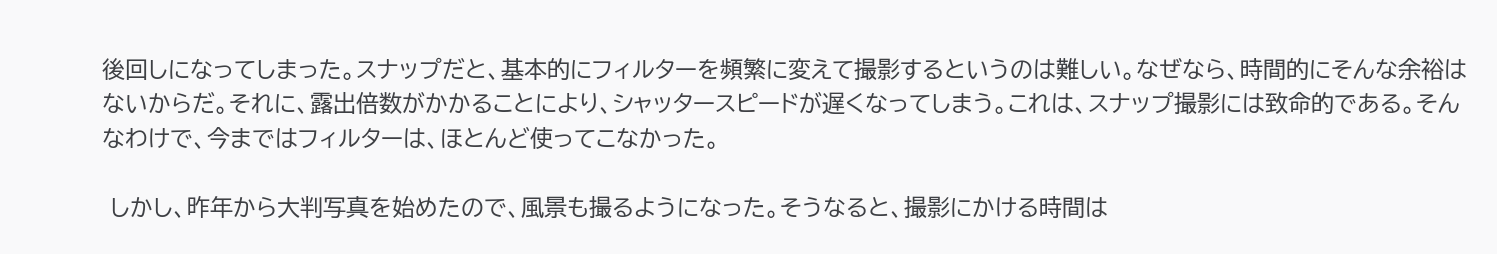後回しになってしまった。スナップだと、基本的にフィルターを頻繁に変えて撮影するというのは難しい。なぜなら、時間的にそんな余裕はないからだ。それに、露出倍数がかかることにより、シャッタースピードが遅くなってしまう。これは、スナップ撮影には致命的である。そんなわけで、今まではフィルターは、ほとんど使ってこなかった。

 しかし、昨年から大判写真を始めたので、風景も撮るようになった。そうなると、撮影にかける時間は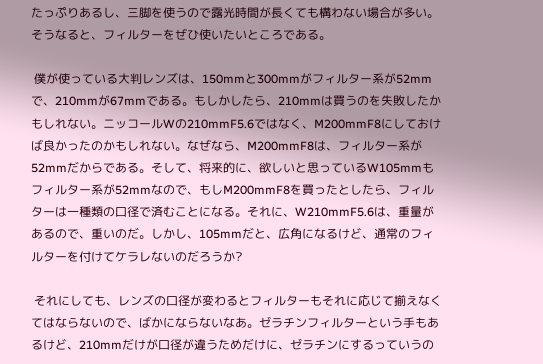たっぷりあるし、三脚を使うので露光時間が長くても構わない場合が多い。そうなると、フィルターをぜひ使いたいところである。

 僕が使っている大判レンズは、150mmと300mmがフィルター系が52mmで、210mmが67mmである。もしかしたら、210mmは買うのを失敗したかもしれない。ニッコールWの210mmF5.6ではなく、M200mmF8にしておけば良かったのかもしれない。なぜなら、M200mmF8は、フィルター系が52mmだからである。そして、将来的に、欲しいと思っているW105mmもフィルター系が52mmなので、もしM200mmF8を買ったとしたら、フィルターは一種類の口径で済むことになる。それに、W210mmF5.6は、重量があるので、重いのだ。しかし、105mmだと、広角になるけど、通常のフィルターを付けてケラレないのだろうか?

 それにしても、レンズの口径が変わるとフィルターもそれに応じて揃えなくてはならないので、ばかにならないなあ。ゼラチンフィルターという手もあるけど、210mmだけが口径が違うためだけに、ゼラチンにするっていうの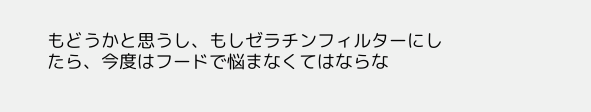もどうかと思うし、もしゼラチンフィルターにしたら、今度はフードで悩まなくてはならな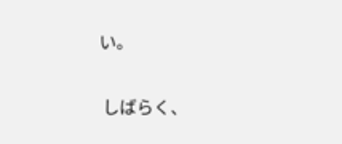い。

 しばらく、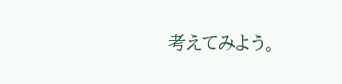考えてみよう。